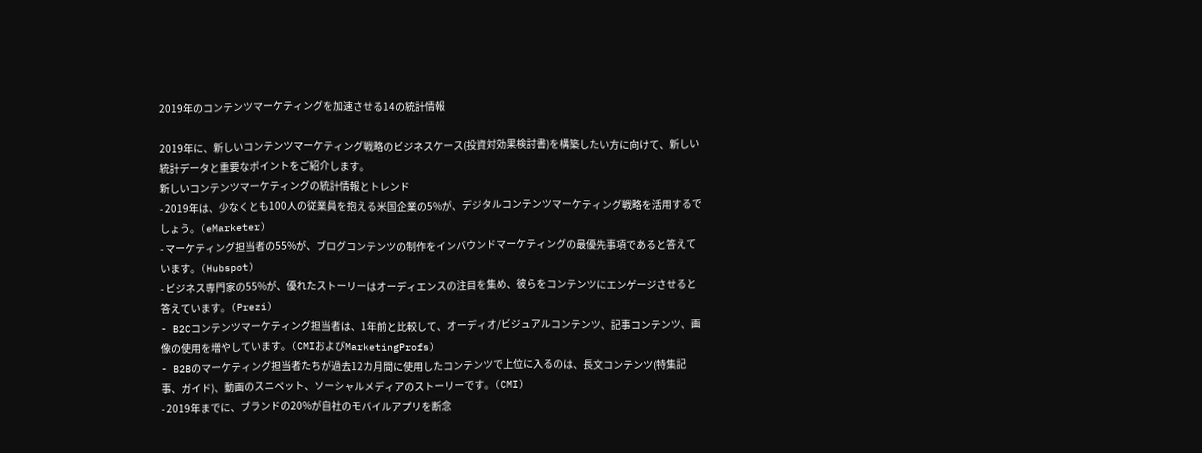2019年のコンテンツマーケティングを加速させる14の統計情報

2019年に、新しいコンテンツマーケティング戦略のビジネスケース(投資対効果検討書)を構築したい方に向けて、新しい統計データと重要なポイントをご紹介します。
新しいコンテンツマーケティングの統計情報とトレンド
- 2019年は、少なくとも100人の従業員を抱える米国企業の5%が、デジタルコンテンツマーケティング戦略を活用するでしょう。(eMarketer)
- マーケティング担当者の55%が、ブログコンテンツの制作をインバウンドマーケティングの最優先事項であると答えています。(Hubspot)
- ビジネス専門家の55%が、優れたストーリーはオーディエンスの注目を集め、彼らをコンテンツにエンゲージさせると答えています。(Prezi)
- B2Cコンテンツマーケティング担当者は、1年前と比較して、オーディオ/ビジュアルコンテンツ、記事コンテンツ、画像の使用を増やしています。(CMIおよびMarketingProfs)
- B2Bのマーケティング担当者たちが過去12カ月間に使用したコンテンツで上位に入るのは、長文コンテンツ(特集記事、ガイド)、動画のスニペット、ソーシャルメディアのストーリーです。(CMI)
- 2019年までに、ブランドの20%が自社のモバイルアプリを断念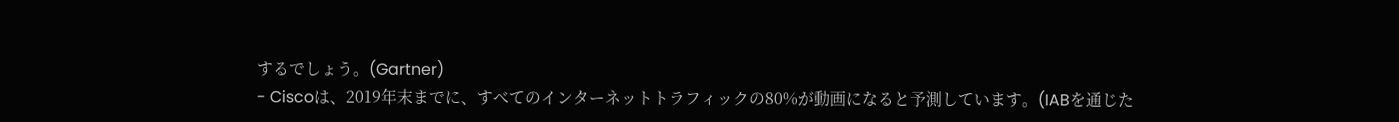するでしょう。(Gartner)
- Ciscoは、2019年末までに、すべてのインターネットトラフィックの80%が動画になると予測しています。(IABを通じた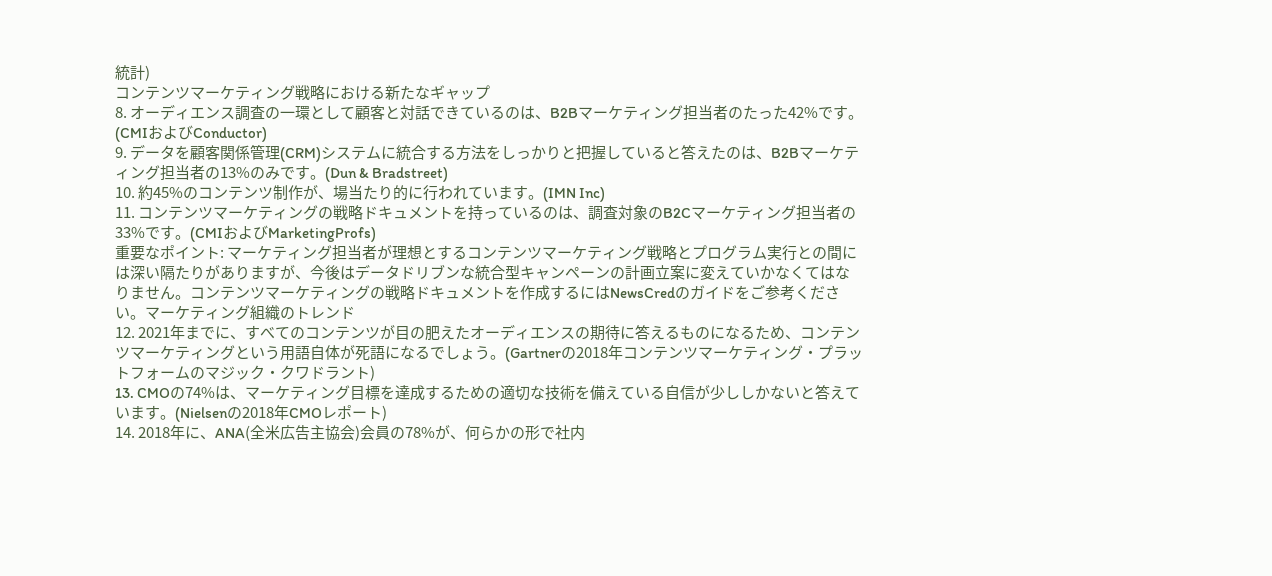統計)
コンテンツマーケティング戦略における新たなギャップ
8. オーディエンス調査の一環として顧客と対話できているのは、B2Bマーケティング担当者のたった42%です。(CMIおよびConductor)
9. データを顧客関係管理(CRM)システムに統合する方法をしっかりと把握していると答えたのは、B2Bマーケティング担当者の13%のみです。(Dun & Bradstreet)
10. 約45%のコンテンツ制作が、場当たり的に行われています。(IMN Inc)
11. コンテンツマーケティングの戦略ドキュメントを持っているのは、調査対象のB2Cマーケティング担当者の33%です。(CMIおよびMarketingProfs)
重要なポイント: マーケティング担当者が理想とするコンテンツマーケティング戦略とプログラム実行との間には深い隔たりがありますが、今後はデータドリブンな統合型キャンペーンの計画立案に変えていかなくてはなりません。コンテンツマーケティングの戦略ドキュメントを作成するにはNewsCredのガイドをご参考ください。マーケティング組織のトレンド
12. 2021年までに、すべてのコンテンツが目の肥えたオーディエンスの期待に答えるものになるため、コンテンツマーケティングという用語自体が死語になるでしょう。(Gartnerの2018年コンテンツマーケティング・プラットフォームのマジック・クワドラント)
13. CMOの74%は、マーケティング目標を達成するための適切な技術を備えている自信が少ししかないと答えています。(Nielsenの2018年CMOレポート)
14. 2018年に、ANA(全米広告主協会)会員の78%が、何らかの形で社内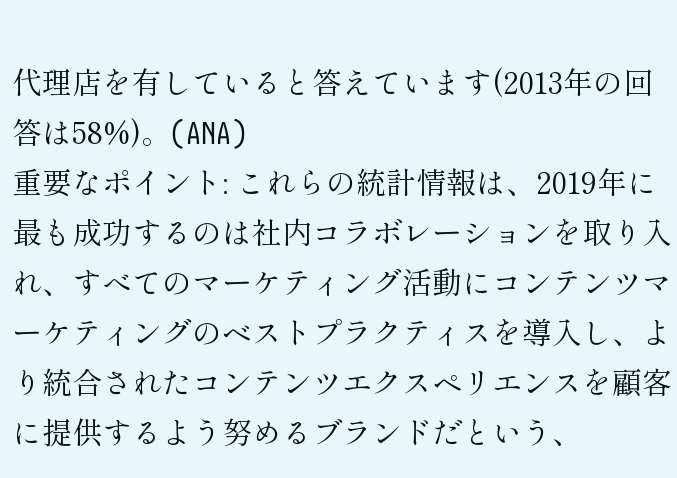代理店を有していると答えています(2013年の回答は58%)。(ANA)
重要なポイント: これらの統計情報は、2019年に最も成功するのは社内コラボレーションを取り入れ、すべてのマーケティング活動にコンテンツマーケティングのベストプラクティスを導入し、より統合されたコンテンツエクスペリエンスを顧客に提供するよう努めるブランドだという、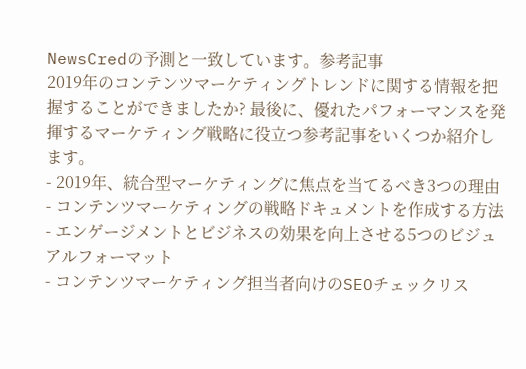NewsCredの予測と一致しています。参考記事
2019年のコンテンツマーケティングトレンドに関する情報を把握することができましたか? 最後に、優れたパフォーマンスを発揮するマーケティング戦略に役立つ参考記事をいくつか紹介します。
- 2019年、統合型マーケティングに焦点を当てるべき3つの理由
- コンテンツマーケティングの戦略ドキュメントを作成する方法
- エンゲージメントとビジネスの効果を向上させる5つのビジュアルフォーマット
- コンテンツマーケティング担当者向けのSEOチェックリス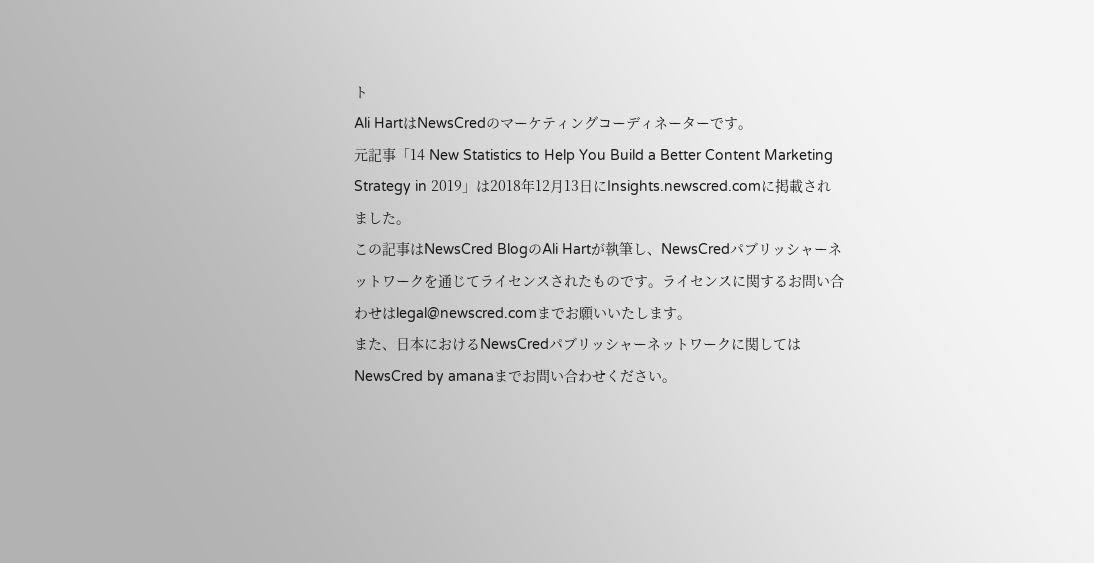ト
Ali HartはNewsCredのマーケティングコーディネーターです。
元記事「14 New Statistics to Help You Build a Better Content Marketing Strategy in 2019」は2018年12月13日にInsights.newscred.comに掲載されました。
この記事はNewsCred BlogのAli Hartが執筆し、NewsCredパブリッシャーネットワークを通じてライセンスされたものです。ライセンスに関するお問い合わせはlegal@newscred.comまでお願いいたします。
また、日本におけるNewsCredパブリッシャーネットワークに関してはNewsCred by amanaまでお問い合わせください。